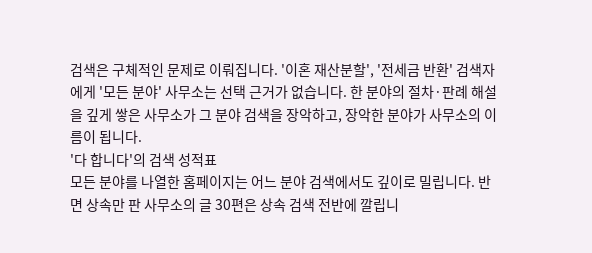검색은 구체적인 문제로 이뤄집니다. '이혼 재산분할', '전세금 반환' 검색자에게 '모든 분야' 사무소는 선택 근거가 없습니다. 한 분야의 절차·판례 해설을 깊게 쌓은 사무소가 그 분야 검색을 장악하고, 장악한 분야가 사무소의 이름이 됩니다.
'다 합니다'의 검색 성적표
모든 분야를 나열한 홈페이지는 어느 분야 검색에서도 깊이로 밀립니다. 반면 상속만 판 사무소의 글 30편은 상속 검색 전반에 깔립니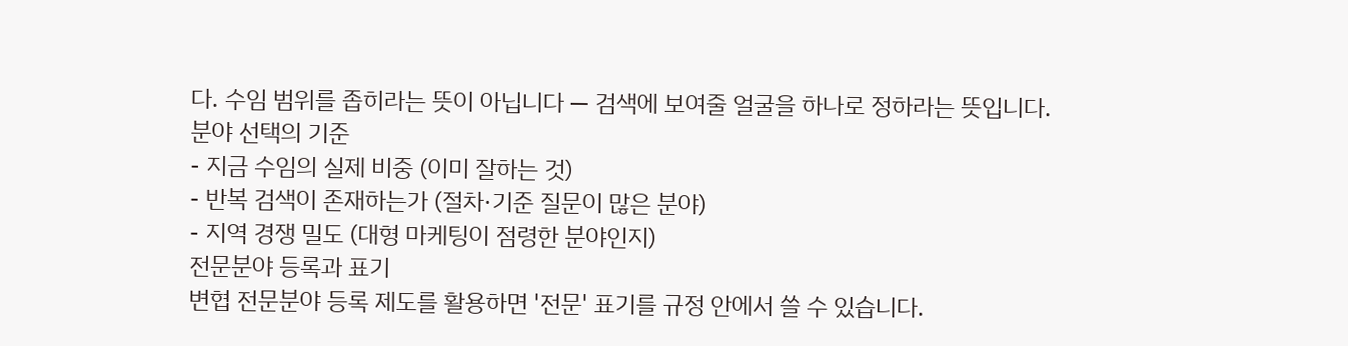다. 수임 범위를 좁히라는 뜻이 아닙니다 — 검색에 보여줄 얼굴을 하나로 정하라는 뜻입니다.
분야 선택의 기준
- 지금 수임의 실제 비중 (이미 잘하는 것)
- 반복 검색이 존재하는가 (절차·기준 질문이 많은 분야)
- 지역 경쟁 밀도 (대형 마케팅이 점령한 분야인지)
전문분야 등록과 표기
변협 전문분야 등록 제도를 활용하면 '전문' 표기를 규정 안에서 쓸 수 있습니다.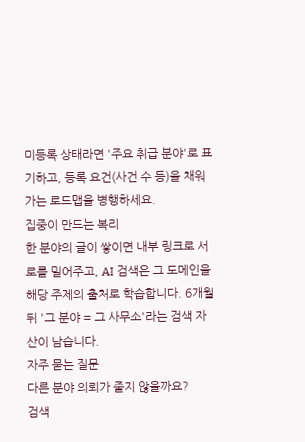미등록 상태라면 '주요 취급 분야'로 표기하고, 등록 요건(사건 수 등)을 채워가는 로드맵을 병행하세요.
집중이 만드는 복리
한 분야의 글이 쌓이면 내부 링크로 서로를 밀어주고, AI 검색은 그 도메인을 해당 주제의 출처로 학습합니다. 6개월 뒤 '그 분야 = 그 사무소'라는 검색 자산이 남습니다.
자주 묻는 질문
다른 분야 의뢰가 줄지 않을까요?
검색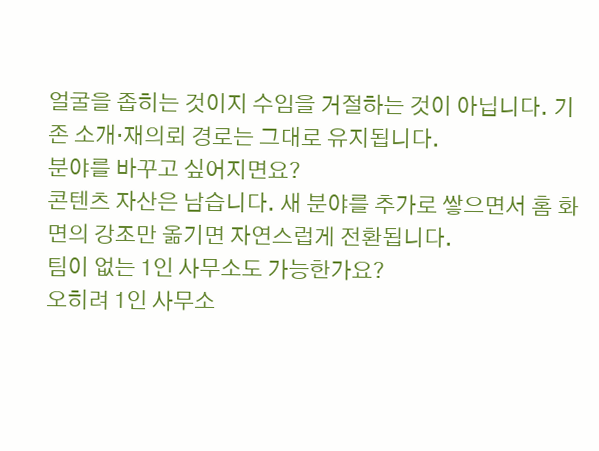얼굴을 좁히는 것이지 수임을 거절하는 것이 아닙니다. 기존 소개·재의뢰 경로는 그대로 유지됩니다.
분야를 바꾸고 싶어지면요?
콘텐츠 자산은 남습니다. 새 분야를 추가로 쌓으면서 홈 화면의 강조만 옮기면 자연스럽게 전환됩니다.
팀이 없는 1인 사무소도 가능한가요?
오히려 1인 사무소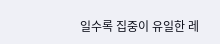일수록 집중이 유일한 레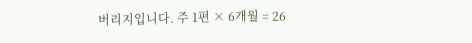버리지입니다. 주 1편 × 6개월 = 26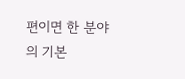편이면 한 분야의 기본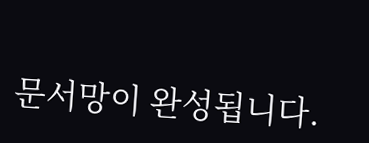문서망이 완성됩니다.